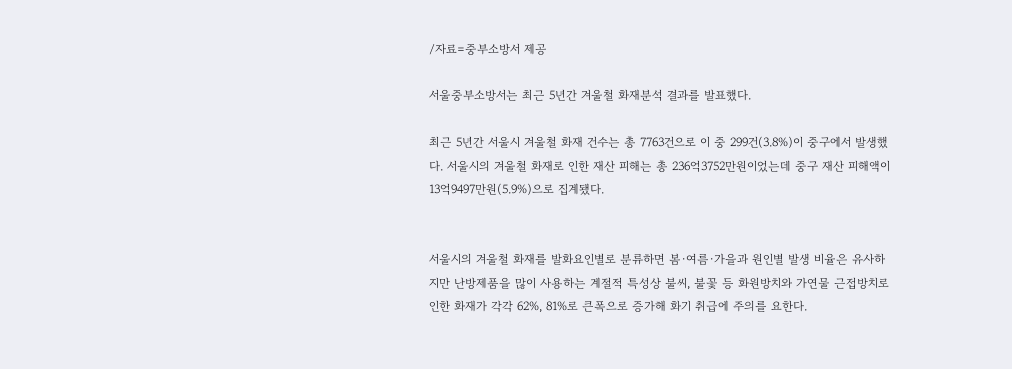/자료=중부소방서 제공

서울중부소방서는 최근 5년간 겨울철 화재분석 결과를 발표했다.

최근 5년간 서울시 겨울철 화재 건수는 총 7763건으로 이 중 299건(3.8%)이 중구에서 발생했다. 서울시의 겨울철 화재로 인한 재산 피해는 총 236억3752만원이었는데 중구 재산 피해액이 13억9497만원(5.9%)으로 집계됐다.


서울시의 겨울철 화재를 발화요인별로 분류하면 봄·여름·가을과 원인별 발생 비율은 유사하지만 난방제품을 많이 사용하는 계절적 특성상 불씨, 불꽃 등 화원방치와 가연물 근접방치로 인한 화재가 각각 62%, 81%로 큰폭으로 증가해 화기 취급에 주의를 요한다.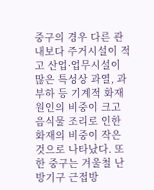중구의 경우 다른 관내보다 주거시설이 적고 산업·업무시설이 많은 특성상 과열, 과부하 등 기계적 화재원인의 비중이 크고 음식물 조리로 인한 화재의 비중이 작은 것으로 나타났다. 또한 중구는 겨울철 난방기구 근접방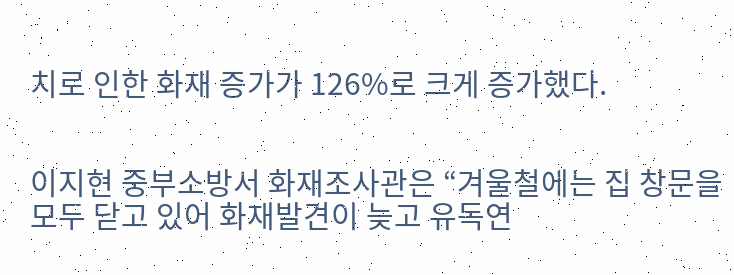치로 인한 화재 증가가 126%로 크게 증가했다.


이지현 중부소방서 화재조사관은 “겨울철에는 집 창문을 모두 닫고 있어 화재발견이 늦고 유독연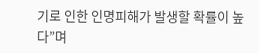기로 인한 인명피해가 발생할 확률이 높다”며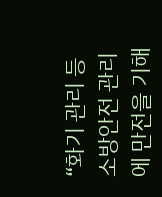“화기 관리 등 소방안전 관리에 만전을 기해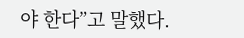야 한다”고 말했다.